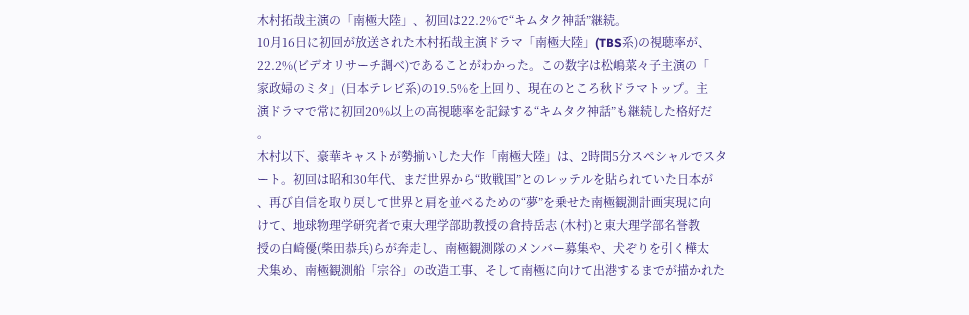木村拓哉主演の「南極大陸」、初回は22.2%で“キムタク神話”継続。
10月16日に初回が放送された木村拓哉主演ドラマ「南極大陸」(TBS系)の視聴率が、
22.2%(ビデオリサーチ調べ)であることがわかった。この数字は松嶋菜々子主演の「
家政婦のミタ」(日本テレビ系)の19.5%を上回り、現在のところ秋ドラマトップ。主
演ドラマで常に初回20%以上の高視聴率を記録する“キムタク神話”も継続した格好だ
。
木村以下、豪華キャストが勢揃いした大作「南極大陸」は、2時間5分スペシャルでスタ
ート。初回は昭和30年代、まだ世界から“敗戦国”とのレッテルを貼られていた日本が
、再び自信を取り戻して世界と肩を並べるための“夢”を乗せた南極観測計画実現に向
けて、地球物理学研究者で東大理学部助教授の倉持岳志 (木村)と東大理学部名誉教
授の白崎優(柴田恭兵)らが奔走し、南極観測隊のメンバー募集や、犬ぞりを引く樺太
犬集め、南極観測船「宗谷」の改造工事、そして南極に向けて出港するまでが描かれた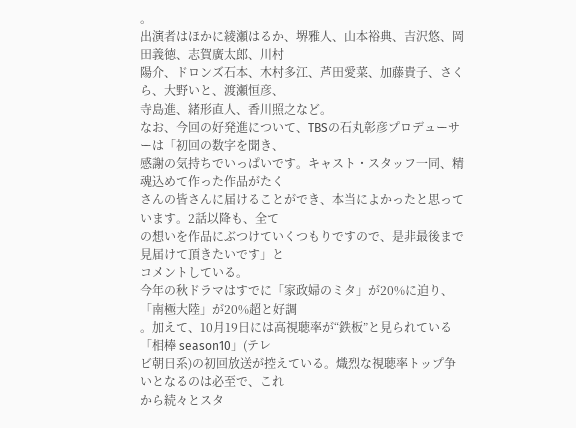。
出演者はほかに綾瀬はるか、堺雅人、山本裕典、吉沢悠、岡田義徳、志賀廣太郎、川村
陽介、ドロンズ石本、木村多江、芦田愛菜、加藤貴子、さくら、大野いと、渡瀬恒彦、
寺島進、緒形直人、香川照之など。
なお、今回の好発進について、TBSの石丸彰彦プロデューサーは「初回の数字を聞き、
感謝の気持ちでいっぱいです。キャスト・スタッフ一同、精魂込めて作った作品がたく
さんの皆さんに届けることができ、本当によかったと思っています。2話以降も、全て
の想いを作品にぶつけていくつもりですので、是非最後まで見届けて頂きたいです」と
コメントしている。
今年の秋ドラマはすでに「家政婦のミタ」が20%に迫り、「南極大陸」が20%超と好調
。加えて、10月19日には高視聴率が“鉄板”と見られている「相棒 season10」(テレ
ビ朝日系)の初回放送が控えている。熾烈な視聴率トップ争いとなるのは必至で、これ
から続々とスタ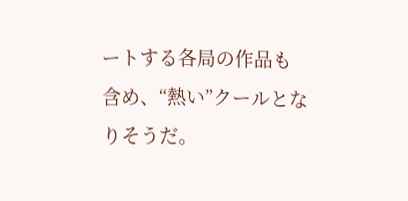ートする各局の作品も含め、“熱い”クールとなりそうだ。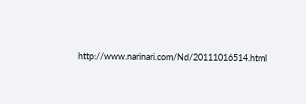http://www.narinari.com/Nd/20111016514.html